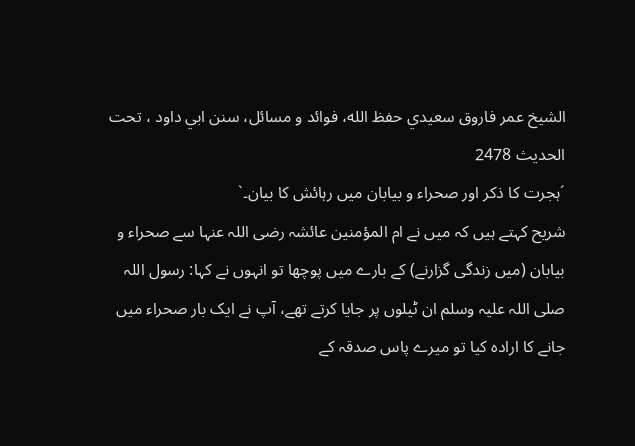الشيخ عمر فاروق سعيدي حفظ الله، فوائد و مسائل، سنن ابي داود ، تحت الحديث 2478
´ہجرت کا ذکر اور صحراء و بیابان میں رہائش کا بیان۔`
شریح کہتے ہیں کہ میں نے ام المؤمنین عائشہ رضی اللہ عنہا سے صحراء و بیابان (میں زندگی گزارنے) کے بارے میں پوچھا تو انہوں نے کہا: رسول اللہ صلی اللہ علیہ وسلم ان ٹیلوں پر جایا کرتے تھے، آپ نے ایک بار صحراء میں جانے کا ارادہ کیا تو میرے پاس صدقہ کے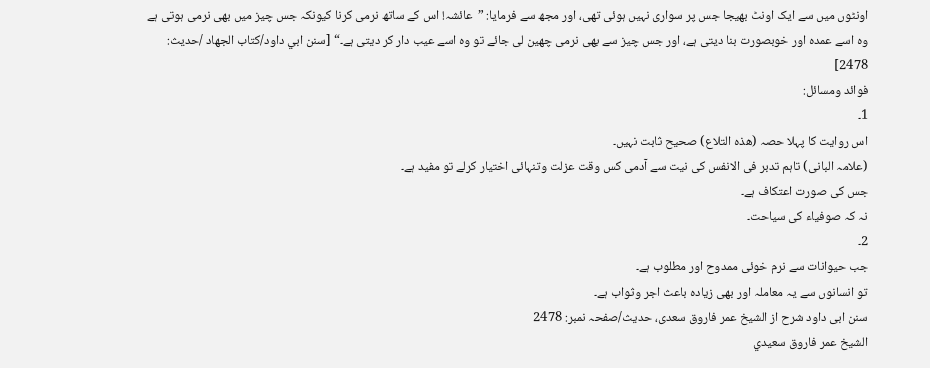اونٹوں میں سے ایک اونٹ بھیجا جس پر سواری نہیں ہوئی تھی، اور مجھ سے فرمایا: ”عائشہ! اس کے ساتھ نرمی کرنا کیونکہ جس چیز میں بھی نرمی ہوتی ہے وہ اسے عمدہ اور خوبصورت بنا دیتی ہے، اور جس چیز سے بھی نرمی چھین لی جائے تو وہ اسے عیب دار کر دیتی ہے۔“ [سنن ابي داود/كتاب الجهاد /حدیث: 2478]
فوائد ومسائل:
1۔
اس روایت کا پہلا حصہ (ھذہ التلاع) صحیح ثابت نہیں۔
(علامہ البانی) تاہم تدبر فی الانفس کی نیت سے آدمی کس وقت عزلت وتنہائی اختیار کرلے تو مفید ہے۔
جس کی صورت اعتکاف ہے۔
نہ کہ صوفیاء کی سیاحت۔
2۔
جب حیوانات سے نرم خوئی ممدوح اور مطلوب ہے۔
تو انسانوں سے یہ معاملہ اور بھی زیادہ باعث اجر وثواب ہے۔
سنن ابی داود شرح از الشیخ عمر فاروق سعدی، حدیث/صفحہ نمبر: 2478
الشيخ عمر فاروق سعيدي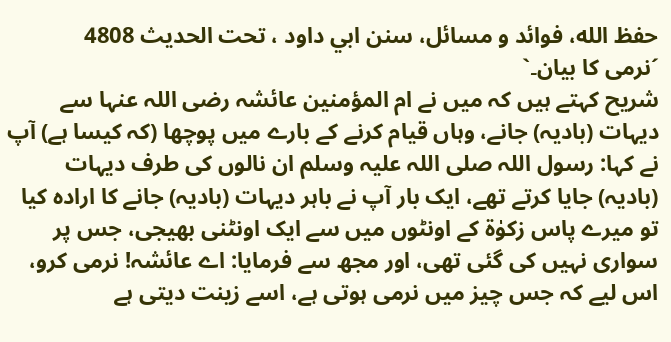حفظ الله، فوائد و مسائل، سنن ابي داود ، تحت الحديث 4808
´نرمی کا بیان۔`
شریح کہتے ہیں کہ میں نے ام المؤمنین عائشہ رضی اللہ عنہا سے دیہات (بادیہ) جانے، وہاں قیام کرنے کے بارے میں پوچھا (کہ کیسا ہے) آپ نے کہا: رسول اللہ صلی اللہ علیہ وسلم ان نالوں کی طرف دیہات (بادیہ) جایا کرتے تھے، ایک بار آپ نے باہر دیہات (بادیہ) جانے کا ارادہ کیا تو میرے پاس زکوٰۃ کے اونٹوں میں سے ایک اونٹنی بھیجی، جس پر سواری نہیں کی گئی تھی، اور مجھ سے فرمایا: اے عائشہ! نرمی کرو، اس لیے کہ جس چیز میں نرمی ہوتی ہے، اسے زینت دیتی ہے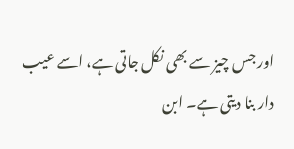اور جس چیز سے بھی نکل جاتی ہے، اسے عیب دار بنا دیتی ہے۔ ابن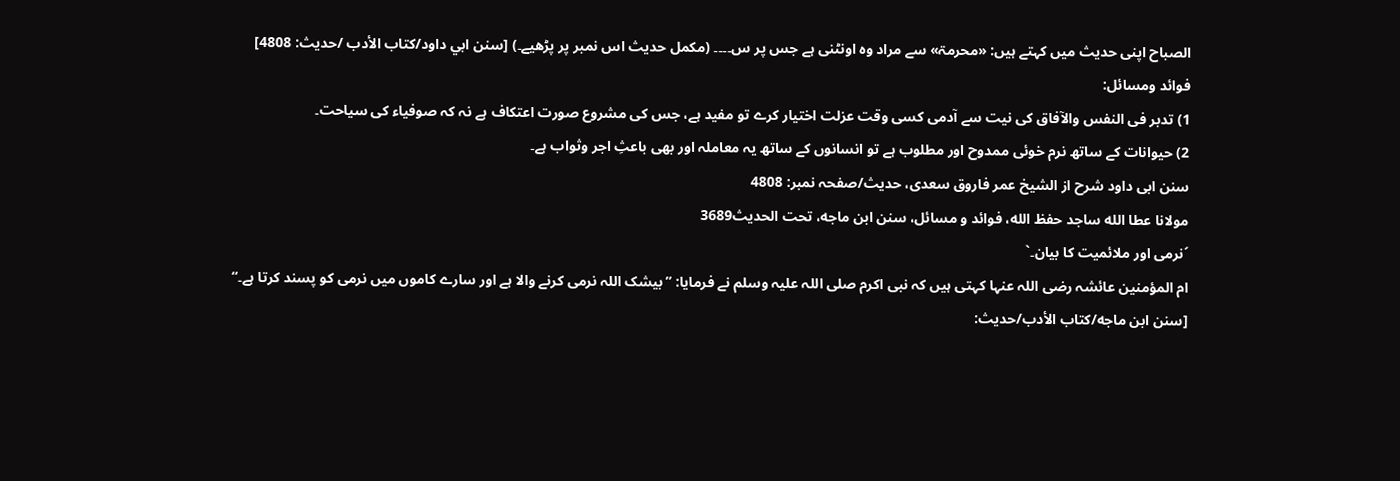الصباح اپنی حدیث میں کہتے ہیں: «محرمۃ» سے مراد وہ اونٹنی ہے جس پر س۔۔۔۔ (مکمل حدیث اس نمبر پر پڑھیے۔) [سنن ابي داود/كتاب الأدب /حدیث: 4808]
فوائد ومسائل:
1) تدبر فی النفس والآفاق کی نیت سے آدمی کسی وقت عزلت اختیار کرے تو مفید ہے، جس کی مشروع صورت اعتکاف ہے نہ کہ صوفیاء کی سیاحت۔
2) حیوانات کے ساتھ نرم خوئی ممدوح اور مطلوب ہے تو انسانوں کے ساتھ یہ معاملہ اور بھی باعثِ اجر وثواب ہے۔
سنن ابی داود شرح از الشیخ عمر فاروق سعدی، حدیث/صفحہ نمبر: 4808
مولانا عطا الله ساجد حفظ الله، فوائد و مسائل، سنن ابن ماجه، تحت الحديث3689
´نرمی اور ملائمیت کا بیان۔`
ام المؤمنین عائشہ رضی اللہ عنہا کہتی ہیں کہ نبی اکرم صلی اللہ علیہ وسلم نے فرمایا: ”بیشک اللہ نرمی کرنے والا ہے اور سارے کاموں میں نرمی کو پسند کرتا ہے۔“ [سنن ابن ماجه/كتاب الأدب/حدیث: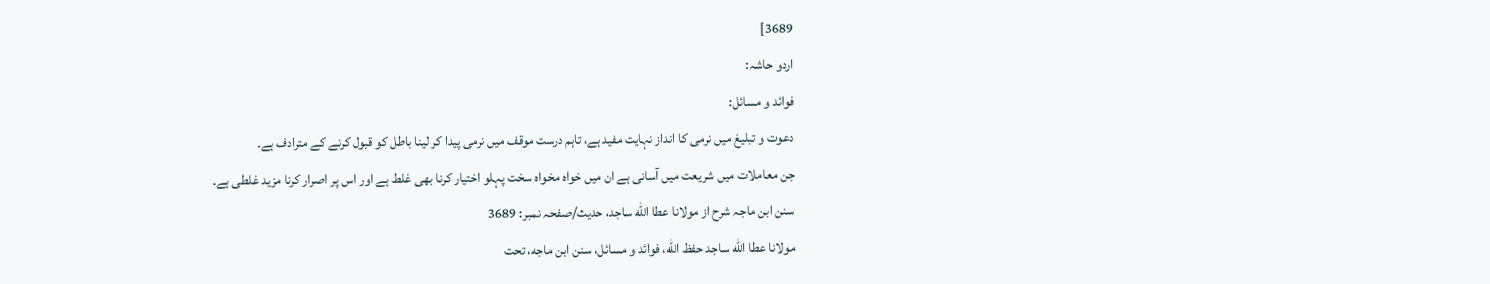3689]
اردو حاشہ:
فوائد و مسائل:
دعوت و تبلیغ میں نرمی کا انداز نہایت مفید ہے، تاہم درست موقف میں نرمی پیدا کر لینا باطل کو قبول کرنے کے مترادف ہے۔
جن معاملات میں شریعت میں آسانی ہے ان میں خواہ مخواہ سخت پہلو اختیار کرنا بھی غلط ہے اور اس پر اصرار کرنا مزید غلطی ہے۔
سنن ابن ماجہ شرح از مولانا عطا الله ساجد، حدیث/صفحہ نمبر: 3689
مولانا عطا الله ساجد حفظ الله، فوائد و مسائل، سنن ابن ماجه، تحت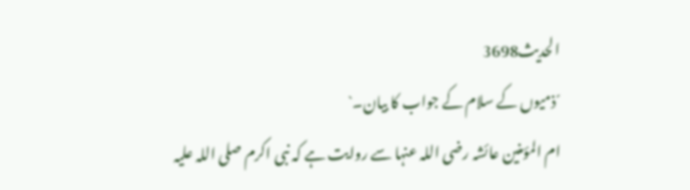الحديث3698
´ذمیوں کے سلام کے جواب کا بیان۔`
ام المؤمنین عائشہ رضی اللہ عنہا سے روایت ہے کہ نبی اکرم صلی اللہ علیہ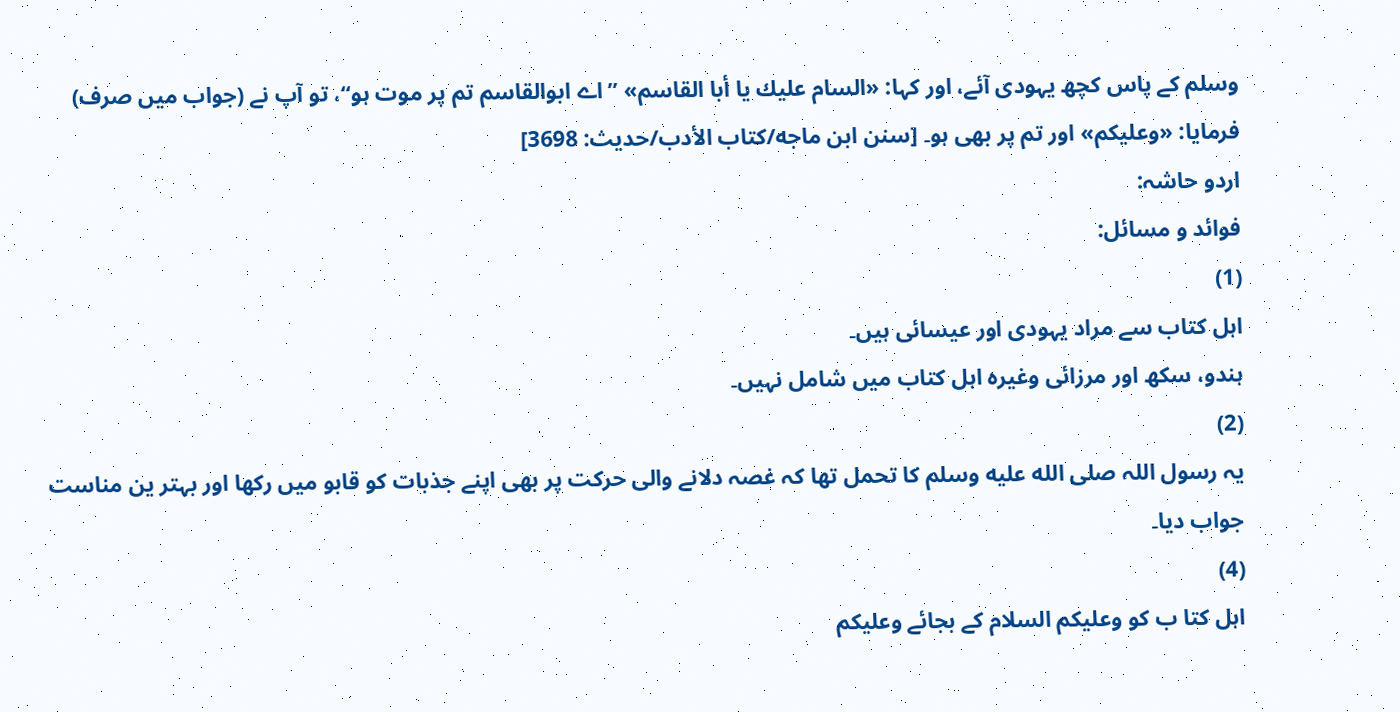وسلم کے پاس کچھ یہودی آئے، اور کہا: «السام عليك يا أبا القاسم» ”اے ابوالقاسم تم پر موت ہو“، تو آپ نے (جواب میں صرف) فرمایا: «وعليكم» اور تم پر بھی ہو۔ [سنن ابن ماجه/كتاب الأدب/حدیث: 3698]
اردو حاشہ:
فوائد و مسائل:
(1)
اہل کتاب سے مراد یہودی اور عیسائی ہیں۔
ہندو، سکھ اور مرزائی وغیرہ اہل کتاب میں شامل نہیں۔
(2)
یہ رسول اللہ صلى الله عليه وسلم کا تحمل تھا کہ غصہ دلانے والی حرکت پر بھی اپنے جذبات کو قابو میں رکھا اور بہتر ین مناست جواب دیا۔
(4)
اہل کتا ب کو وعليكم السلام کے بجائے وعليكم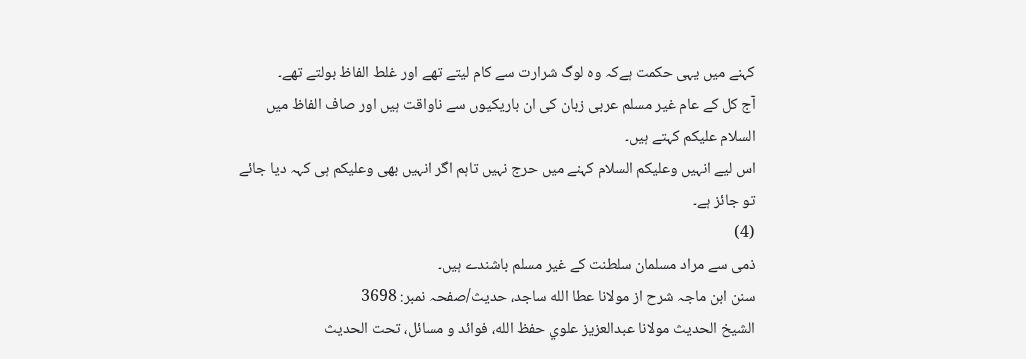کہنے میں یہی حکمت ہےکہ وہ لوگ شرارت سے کام لیتے تھے اور غلط الفاظ بولتے تھے۔
آج کل کے عام غیر مسلم عربی زبان کی ان باریکیوں سے ناواقت ہیں اور صاف الفاظ میں السلام عليكم کہتے ہیں۔
اس لیے انہیں وعليكم السلام کہنے میں حرج نہیں تاہم اگر انہیں بھی وعليكم ہی کہہ دیا جائے تو جائز ہے۔
(4)
ذمی سے مراد مسلمان سلطنت کے غیر مسلم باشندے ہیں۔
سنن ابن ماجہ شرح از مولانا عطا الله ساجد، حدیث/صفحہ نمبر: 3698
الشيخ الحديث مولانا عبدالعزيز علوي حفظ الله، فوائد و مسائل، تحت الحديث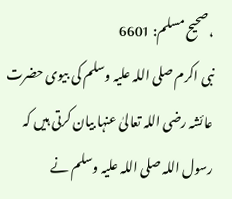، صحيح مسلم: 6601
نبی اکرم صلی اللہ علیہ وسلم کی بیوی حضرت عائشہ رضی اللہ تعالیٰ عنہا بیان کرتی ہیں کہ رسول اللہ صلی اللہ علیہ وسلم نے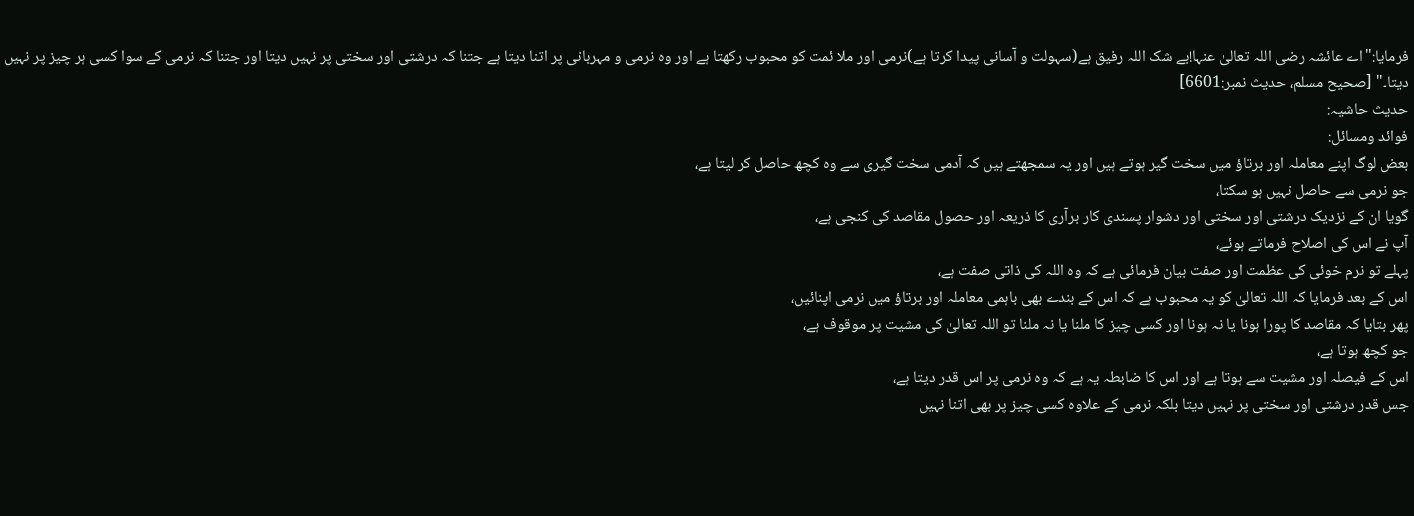فرمایا:"اے عائشہ رضی اللہ تعالیٰ عنہا!بے شک اللہ رفیق ہے(سہولت و آسانی پیدا کرتا ہے)نرمی اور ملا ئمت کو محبوب رکھتا ہے اور وہ نرمی و مہربانی پر اتنا دیتا ہے جتنا کہ درشتی اور سختی پر نہیں دیتا اور جتنا کہ نرمی کے سوا کسی ہر چیز پر نہیں دیتا۔" [صحيح مسلم، حديث نمبر:6601]
حدیث حاشیہ:
فوائد ومسائل:
بعض لوگ اپنے معاملہ اور برتاؤ میں سخت گیر ہوتے ہیں اور یہ سمجھتے ہیں کہ آدمی سخت گیری سے وہ کچھ حاصل کر لیتا ہے،
جو نرمی سے حاصل نہیں ہو سکتا،
گویا ان کے نزدیک درشتی اور سختی اور دشوار پسندی کار برآری کا ذریعہ اور حصول مقاصد کی کنجی ہے،
آپ نے اس کی اصلاح فرماتے ہوئے،
پہلے تو نرم خوئی کی عظمت اور صفت بیان فرمائی ہے کہ وہ اللہ کی ذاتی صفت ہے،
اس کے بعد فرمایا کہ اللہ تعالیٰ کو یہ محبوب ہے کہ اس کے بندے بھی باہمی معاملہ اور برتاؤ میں نرمی اپنائیں،
پھر بتایا کہ مقاصد کا پورا ہونا یا نہ ہونا اور کسی چیز کا ملنا یا نہ ملنا تو اللہ تعالیٰ کی مشیت پر موقوف ہے،
جو کچھ ہوتا ہے،
اس کے فیصلہ اور مشیت سے ہوتا ہے اور اس کا ضابطہ یہ ہے کہ وہ نرمی پر اس قدر دیتا ہے،
جس قدر درشتی اور سختی پر نہیں دیتا بلکہ نرمی کے علاوہ کسی چیز پر بھی اتنا نہیں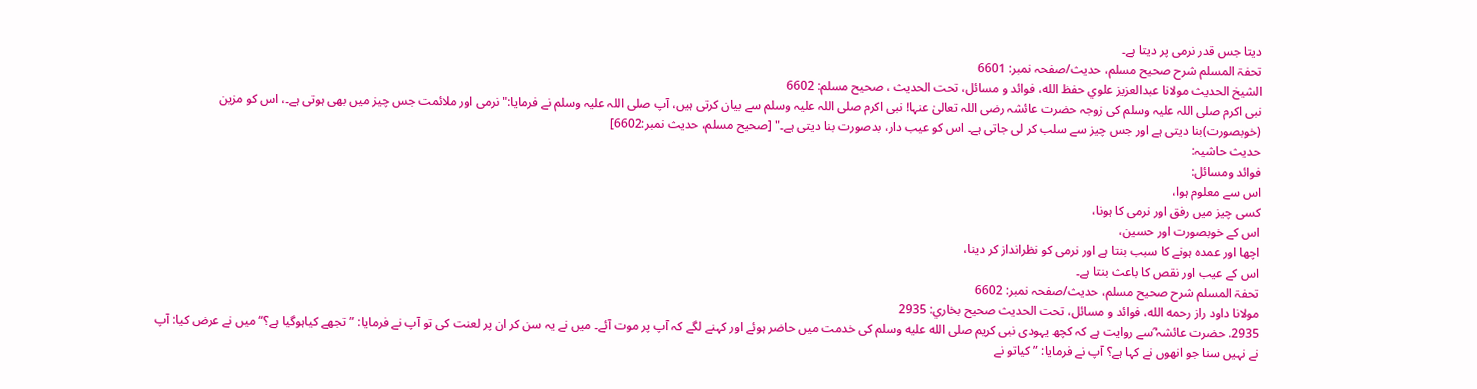دیتا جس قدر نرمی پر دیتا ہے۔
تحفۃ المسلم شرح صحیح مسلم، حدیث/صفحہ نمبر: 6601
الشيخ الحديث مولانا عبدالعزيز علوي حفظ الله، فوائد و مسائل، تحت الحديث ، صحيح مسلم: 6602
نبی اکرم صلی اللہ علیہ وسلم کی زوجہ حضرت عائشہ رضی اللہ تعالیٰ عنہا! نبی اکرم صلی اللہ علیہ وسلم سے بیان کرتی ہیں، آپ صلی اللہ علیہ وسلم نے فرمایا:"نرمی اور ملائمت جس چیز میں بھی ہوتی ہے۔، اس کو مزین (خوبصورت)بنا دیتی ہے اور جس چیز سے سلب کر لی جاتی ہے۔ اس کو عیب دار، بدصورت بنا دیتی ہے۔" [صحيح مسلم، حديث نمبر:6602]
حدیث حاشیہ:
فوائد ومسائل:
اس سے معلوم ہوا،
کسی چیز میں رفق اور نرمی کا ہونا،
اس کے خوبصورت اور حسین،
اچھا اور عمدہ ہونے کا سبب بنتا ہے اور نرمی کو نظرانداز کر دینا،
اس کے عیب اور نقص کا باعث بنتا ہے۔
تحفۃ المسلم شرح صحیح مسلم، حدیث/صفحہ نمبر: 6602
مولانا داود راز رحمه الله، فوائد و مسائل، تحت الحديث صحيح بخاري: 2935
2935. حضرت عائشہ ؓسے روایت ہے کہ کچھ یہودی نبی کریم صلى الله عليه وسلم کی خدمت میں حاضر ہوئے اور کہنے لگے کہ آپ پر موت آئے۔ میں نے یہ سن کر ان پر لعنت کی تو آپ نے فرمایا: ”تجھے کیاہوگیا ہے؟“ میں نے عرض کیا: آپ نے نہیں سنا جو انھوں نے کہا ہے؟ آپ نے فرمایا: ” کیاتو نے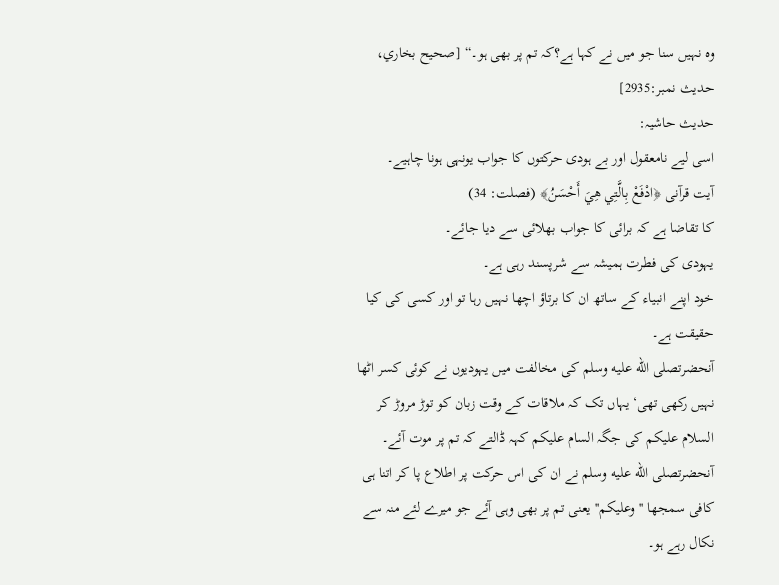وہ نہیں سنا جو میں نے کہا ہے؟کہ تم پر بھی ہو۔“ [صحيح بخاري، حديث نمبر:2935]
حدیث حاشیہ:
اسی لیے نامعقول اور بے ہودی حرکتوں کا جواب یونہی ہونا چاہیے۔
آیت قرآنی ﴿ادْفَعْ بِالَّتِي هِيَ أَحْسَنُ﴾ (فصلت: 34)
کا تقاضا ہے کہ برائی کا جواب بھلائی سے دیا جائے۔
یہودی کی فطرت ہمیشہ سے شرپسند رہی ہے۔
خود اپنے انبیاء کے ساتھ ان کا برتاؤ اچھا نہیں رہا تو اور کسی کی کیا حقیقت ہے۔
آنحضرتصلى الله عليه وسلم کی مخالفت میں یہودیوں نے کوئی کسر اٹھا نہیں رکھی تھی‘ یہاں تک کہ ملاقات کے وقت زبان کو توڑ مروڑ کر السلام علیکم کی جگہ السام علیکم کہہ ڈالتے کہ تم پر موت آئے۔
آنحضرتصلى الله عليه وسلم نے ان کی اس حرکت پر اطلاع پا کر اتنا ہی کافی سمجھا ''وعلیکم'' یعنی تم پر بھی وہی آئے جو میرے لئے منہ سے نکال رہے ہو۔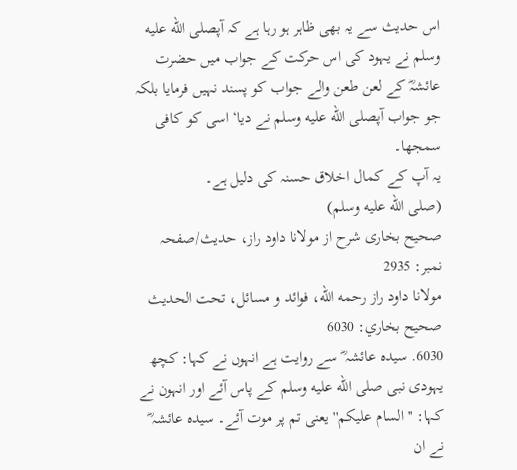اس حدیث سے یہ بھی ظاہر ہو رہا ہے کہ آپصلى الله عليه وسلم نے یہود کی اس حرکت کے جواب میں حضرت عائشہؓ کے لعن طعن والے جواب کو پسند نہیں فرمایا بلکہ جو جواب آپصلى الله عليه وسلم نے دیا‘ اسی کو کافی سمجھا۔
یہ آپ کے کمال اخلاق حسنہ کی دلیل ہے۔
(صلى الله عليه وسلم)
صحیح بخاری شرح از مولانا داود راز، حدیث/صفحہ نمبر: 2935
مولانا داود راز رحمه الله، فوائد و مسائل، تحت الحديث صحيح بخاري: 6030
6030. سیدہ عائشہ ؓ سے روایت ہے انہوں نے کہا: کچھ یہودی نبی صلى الله عليه وسلم کے پاس آئے اور انہون نے کہا: ''السام علیکم'' یعنی تم پر موت آئے۔ سیدہ عائشہ ؓ نے ان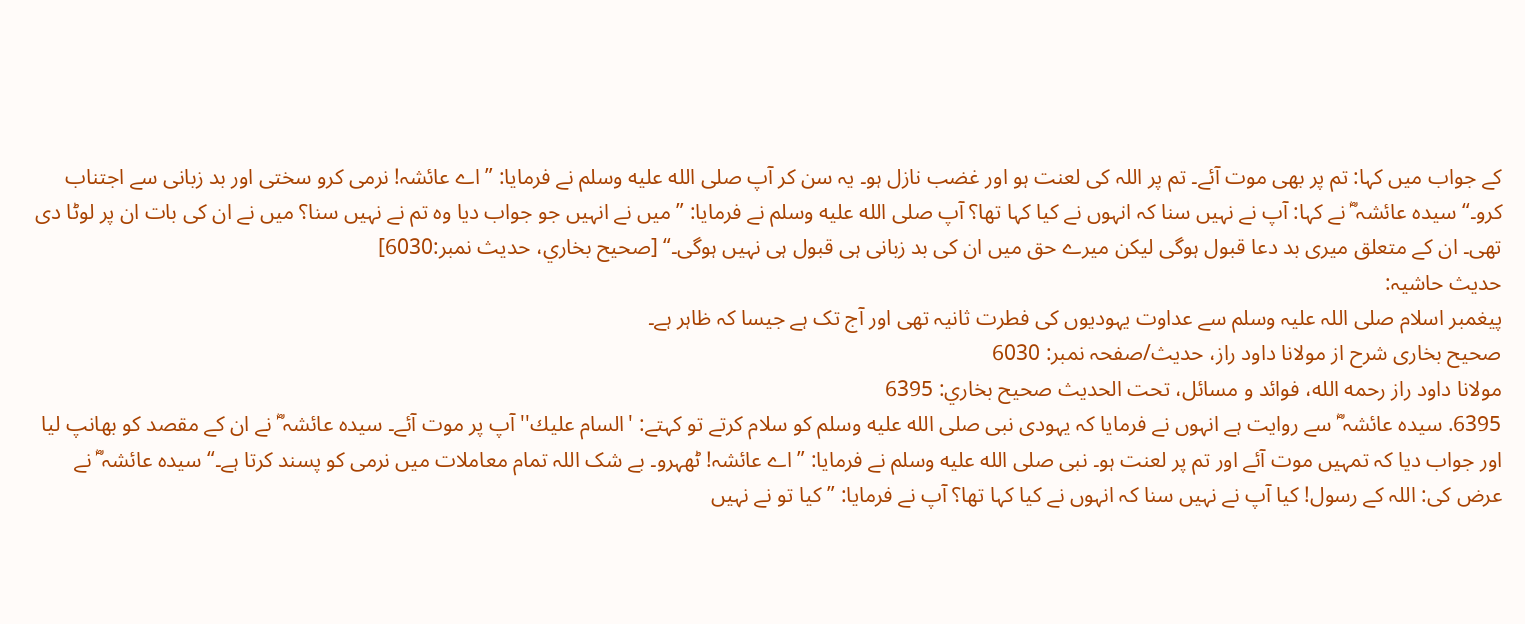کے جواب میں کہا: تم پر بھی موت آئے۔ تم پر اللہ کی لعنت ہو اور غضب نازل ہو۔ یہ سن کر آپ صلى الله عليه وسلم نے فرمایا: ”اے عائشہ! نرمی کرو سختی اور بد زبانی سے اجتناب کرو۔“ سیدہ عائشہ ؓ نے کہا: آپ نے نہیں سنا کہ انہوں نے کیا کہا تھا؟ آپ صلى الله عليه وسلم نے فرمایا: ”میں نے انہیں جو جواب دیا وہ تم نے نہیں سنا؟ میں نے ان کی بات ان پر لوٹا دی تھی۔ ان کے متعلق میری بد دعا قبول ہوگی لیکن میرے حق میں ان کی بد زبانی ہی قبول ہی نہیں ہوگی۔“ [صحيح بخاري، حديث نمبر:6030]
حدیث حاشیہ:
پیغمبر اسلام صلی اللہ علیہ وسلم سے عداوت یہودیوں کی فطرت ثانیہ تھی اور آج تک ہے جیسا کہ ظاہر ہے۔
صحیح بخاری شرح از مولانا داود راز، حدیث/صفحہ نمبر: 6030
مولانا داود راز رحمه الله، فوائد و مسائل، تحت الحديث صحيح بخاري: 6395
6395. سیدہ عائشہ ؓ سے روایت ہے انہوں نے فرمایا کہ یہودی نبی صلى الله عليه وسلم کو سلام کرتے تو کہتے: 'السام علیك'' آپ پر موت آئے۔ سیدہ عائشہ ؓ نے ان کے مقصد کو بھانپ لیا اور جواب دیا کہ تمہیں موت آئے اور تم پر لعنت ہو۔ نبی صلى الله عليه وسلم نے فرمایا: ”اے عائشہ! ٹھہرو۔ بے شک اللہ تمام معاملات میں نرمی کو پسند کرتا ہے۔“ سیدہ عائشہ ؓ نے عرض کی: اللہ کے رسول! کیا آپ نے نہیں سنا کہ انہوں نے کیا کہا تھا؟ آپ نے فرمایا: ”کیا تو نے نہیں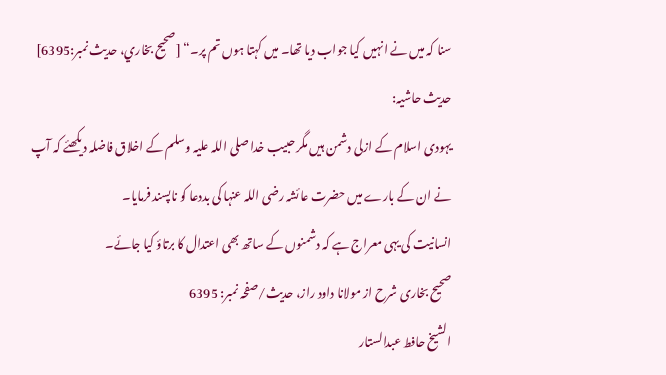سنا کہ میں نے انہیں کیا جواب دیا تھا۔ میں کہتا ہوں تم پر۔“ [صحيح بخاري، حديث نمبر:6395]
حدیث حاشیہ:
یہودی اسلام کے ازلی دشمن ہیں مگر حبیب خدا صلی اللہ علیہ وسلم کے اخلاق فاضلہ دیکھئے کہ آپ نے ان کے بارے میں حضرت عائشہ رضی اللہ عنہا کی بددعا کو ناپسند فرمایا۔
انسانیت کی یہی معراج ہے کہ دشمنوں کے ساتھ بھی اعتدال کا برتاؤ کیا جائے۔
صحیح بخاری شرح از مولانا داود راز، حدیث/صفحہ نمبر: 6395
الشيخ حافط عبدالستار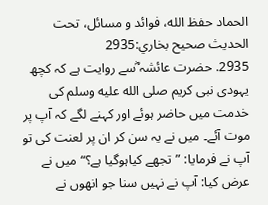الحماد حفظ الله، فوائد و مسائل، تحت الحديث صحيح بخاري:2935
2935. حضرت عائشہ ؓسے روایت ہے کہ کچھ یہودی نبی کریم صلى الله عليه وسلم کی خدمت میں حاضر ہوئے اور کہنے لگے کہ آپ پر موت آئے۔ میں نے یہ سن کر ان پر لعنت کی تو آپ نے فرمایا: ”تجھے کیاہوگیا ہے؟“ میں نے عرض کیا: آپ نے نہیں سنا جو انھوں نے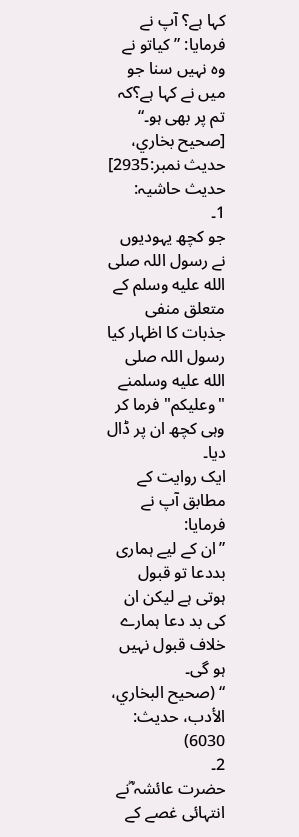کہا ہے؟ آپ نے فرمایا: ” کیاتو نے وہ نہیں سنا جو میں نے کہا ہے؟کہ تم پر بھی ہو۔“ [صحيح بخاري، حديث نمبر:2935]
حدیث حاشیہ:
1۔
جو کچھ یہودیوں نے رسول اللہ صلى الله عليه وسلم کے متعلق منفی جذبات کا اظہار کیا رسول اللہ صلى الله عليه وسلمنے "وعلیکم" فرما کر وہی کچھ ان پر ڈال دیا۔
ایک روایت کے مطابق آپ نے فرمایا:
”ان کے لیے ہماری بددعا تو قبول ہوتی ہے لیکن ان کی بد دعا ہمارے خلاف قبول نہیں ہو گی۔
“ (صحیح البخاري، الأدب، حدیث: 6030)
2۔
حضرت عائشہ ؓنے انتہائی غصے کے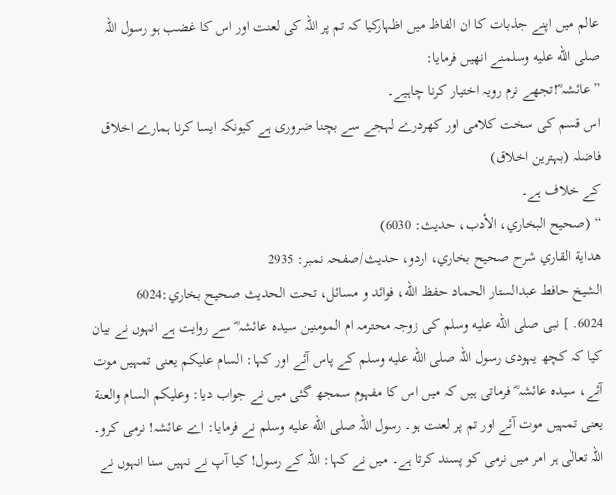عالم میں اپنے جذبات کا ان الفاظ میں اظہارکیا کہ تم پر اللہ کی لعنت اور اس کا غضب ہو رسول اللہ صلى الله عليه وسلمنے انھیں فرمایا:
”عائشہ ؓ!تجھے نرم رویہ اختیار کرنا چاہیے۔
اس قسم کی سخت کلامی اور کھردرے لہجے سے بچنا ضروری ہے کیونکہ ایسا کرنا ہمارے اخلاق فاضلہ (بہترین اخلاق)
کے خلاف ہے۔
“ (صحیح البخاري، الأدب، حدیث: 6030)
هداية القاري شرح صحيح بخاري، اردو، حدیث/صفحہ نمبر: 2935
الشيخ حافط عبدالستار الحماد حفظ الله، فوائد و مسائل، تحت الحديث صحيح بخاري:6024
6024. ] نبی صلى الله عليه وسلم کی زوجہ محترمہ ام المومنین سیدہ عائشہ ؓ سے روایت ہے انہوں نے بیان کیا کہ کچھ یہودی رسول اللہ صلى الله عليه وسلم کے پاس آئے اور کہا: السام علیکم یعنی تمہیں موت آئے، سیدہ عائشہ ؓ فرماتی ہیں کہ میں اس کا مفہوم سمجھ گئی میں نے جواب دیا: وعلیکم السام والعنة یعنی تمہیں موت آئے اور تم پر لعنت ہو۔ رسول اللہ صلى الله عليه وسلم نے فرمایا: اے عائشہ! نرمی کرو۔ اللہ تعالٰی ہر امر میں نرمی کو پسند کرتا ہے۔ میں نے کہا: اللہ کے رسول! کیا آپ نے نہیں سنا انہوں نے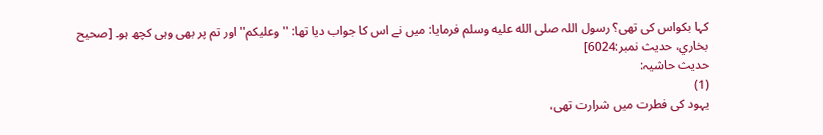کہا بکواس کی تھی؟ رسول اللہ صلى الله عليه وسلم فرمایا: میں نے اس کا جواب دیا تھا: ''وعلیکم'' اور تم پر بھی وہی کچھ ہو۔ [صحيح بخاري، حديث نمبر:6024]
حدیث حاشیہ:
(1)
یہود کی فطرت میں شرارت تھی،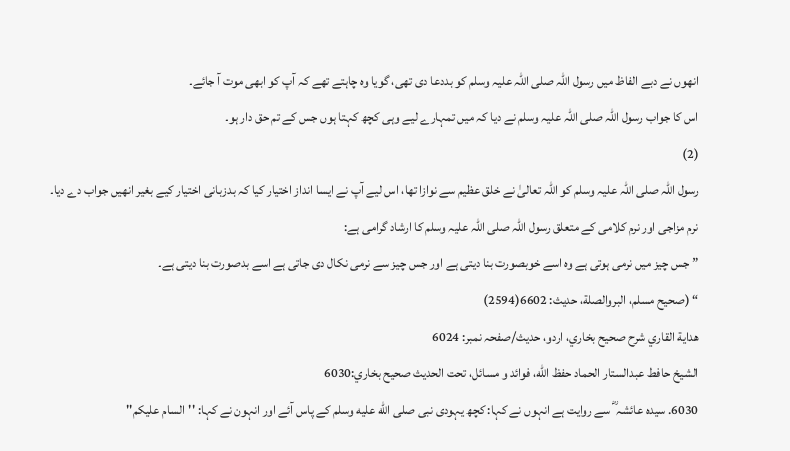انھوں نے دبے الفاظ میں رسول اللہ صلی اللہ علیہ وسلم کو بددعا دی تھی، گویا وہ چاہتے تھے کہ آپ کو ابھی موت آ جائے۔
اس کا جواب رسول اللہ صلی اللہ علیہ وسلم نے دیا کہ میں تمہارے لیے وہی کچھ کہتا ہوں جس کے تم حق دار ہو۔
(2)
رسول اللہ صلی اللہ علیہ وسلم کو اللہ تعالیٰ نے خلق عظیم سے نوازا تھا، اس لیے آپ نے ایسا انداز اختیار کیا کہ بدزبانی اختیار کیے بغیر انھیں جواب دے دیا۔
نرم مزاجی اور نرم کلامی کے متعلق رسول اللہ صلی اللہ علیہ وسلم کا ارشاد گرامی ہے:
”جس چیز میں نرمی ہوتی ہے وہ اسے خوبصورت بنا دیتی ہے اور جس چیز سے نرمی نکال دی جاتی ہے اسے بدصورت بنا دیتی ہے۔
“ (صحیح مسلم، البروالصلة، حدیث: 6602(2594)
هداية القاري شرح صحيح بخاري، اردو، حدیث/صفحہ نمبر: 6024
الشيخ حافط عبدالستار الحماد حفظ الله، فوائد و مسائل، تحت الحديث صحيح بخاري:6030
6030. سیدہ عائشہ ؓ سے روایت ہے انہوں نے کہا: کچھ یہودی نبی صلى الله عليه وسلم کے پاس آئے اور انہون نے کہا: ''السام علیکم''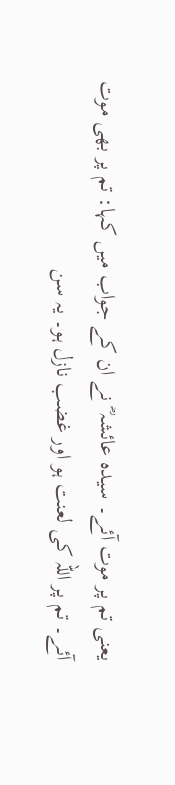یعنی تم پر موت آئے۔ سیدہ عائشہ ؓ نے ان کے جواب میں کہا: تم پر بھی موت آئے۔ تم پر اللہ کی لعنت ہو اور غضب نازل ہو۔ یہ سن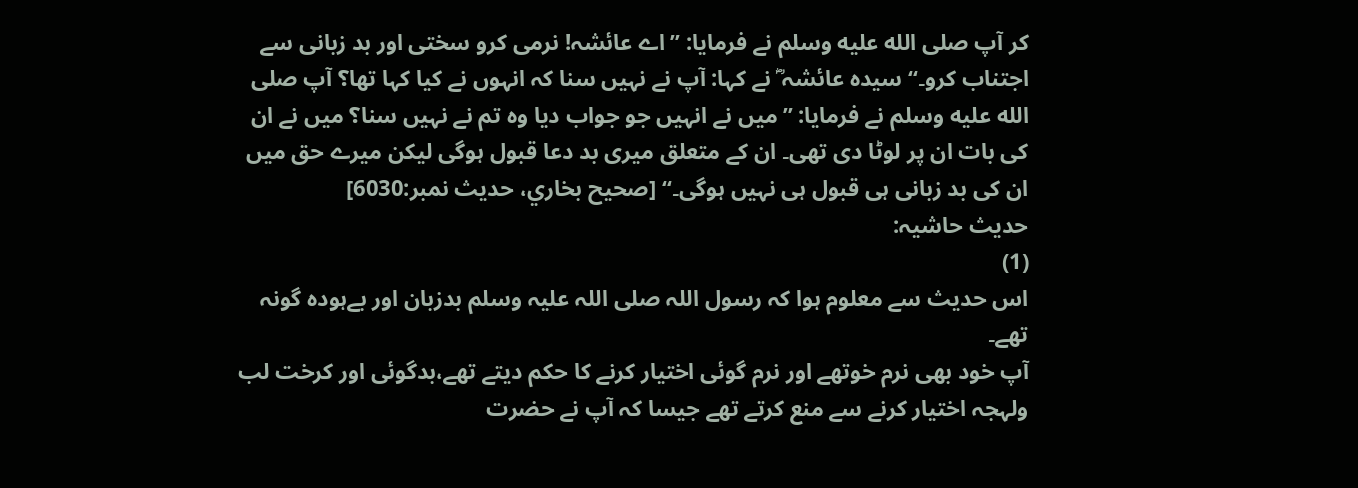کر آپ صلى الله عليه وسلم نے فرمایا: ”اے عائشہ! نرمی کرو سختی اور بد زبانی سے اجتناب کرو۔“ سیدہ عائشہ ؓ نے کہا: آپ نے نہیں سنا کہ انہوں نے کیا کہا تھا؟ آپ صلى الله عليه وسلم نے فرمایا: ”میں نے انہیں جو جواب دیا وہ تم نے نہیں سنا؟ میں نے ان کی بات ان پر لوٹا دی تھی۔ ان کے متعلق میری بد دعا قبول ہوگی لیکن میرے حق میں ان کی بد زبانی ہی قبول ہی نہیں ہوگی۔“ [صحيح بخاري، حديث نمبر:6030]
حدیث حاشیہ:
(1)
اس حدیث سے معلوم ہوا کہ رسول اللہ صلی اللہ علیہ وسلم بدزبان اور بےہودہ گونہ تھے۔
آپ خود بھی نرم خوتھے اور نرم گوئی اختیار کرنے کا حکم دیتے تھے،بدگوئی اور کرخت لب ولہجہ اختیار کرنے سے منع کرتے تھے جیسا کہ آپ نے حضرت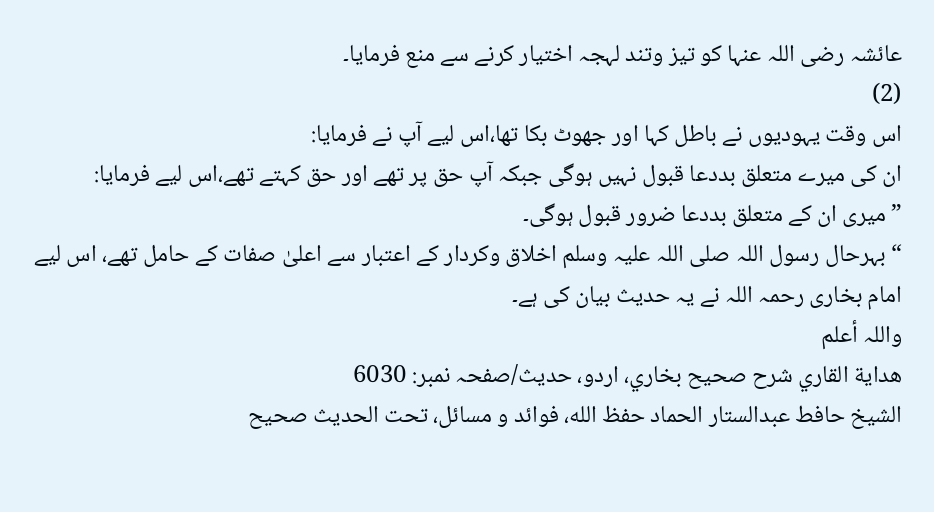عائشہ رضی اللہ عنہا کو تیز وتند لہجہ اختیار کرنے سے منع فرمایا۔
(2)
اس وقت یہودیوں نے باطل کہا اور جھوٹ بکا تھا،اس لیے آپ نے فرمایا:
ان کی میرے متعلق بددعا قبول نہیں ہوگی جبکہ آپ حق پر تھے اور حق کہتے تھے،اس لیے فرمایا:
”میری ان کے متعلق بددعا ضرور قبول ہوگی۔
“ بہرحال رسول اللہ صلی اللہ علیہ وسلم اخلاق وکردار کے اعتبار سے اعلیٰ صفات کے حامل تھے، اس لیے امام بخاری رحمہ اللہ نے یہ حدیث بیان کی ہے۔
واللہ أعلم
هداية القاري شرح صحيح بخاري، اردو، حدیث/صفحہ نمبر: 6030
الشيخ حافط عبدالستار الحماد حفظ الله، فوائد و مسائل، تحت الحديث صحيح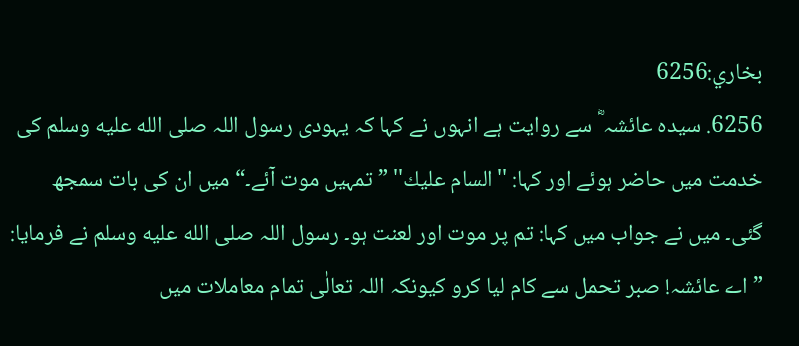بخاري:6256
6256. سیدہ عائشہ ؓ سے روایت ہے انہوں نے کہا کہ یہودی رسول اللہ صلى الله عليه وسلم کی خدمت میں حاضر ہوئے اور کہا: ''السام علیك'' ”تمہیں موت آئے۔“ میں ان کی بات سمجھ گئی۔ میں نے جواب میں کہا: تم پر موت اور لعنت ہو۔ رسول اللہ صلى الله عليه وسلم نے فرمایا: ”اے عائشہ! صبر تحمل سے کام لیا کرو کیونکہ اللہ تعالٰی تمام معاملات میں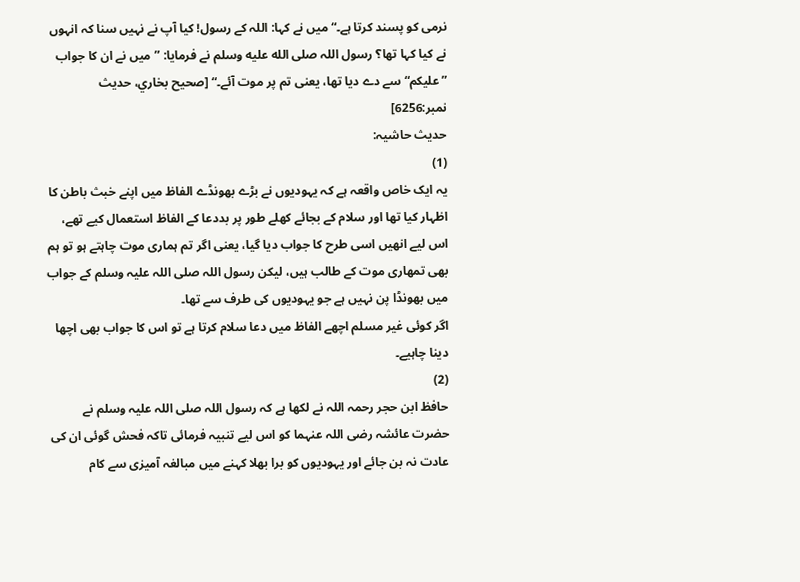نرمی کو پسند کرتا ہے۔“ میں نے کہا: اللہ کے رسول! کیا آپ نے نہیں سنا کہ انہوں نے کیا کہا تھا؟ رسول اللہ صلى الله عليه وسلم نے فرمایا: ”میں نے ان کا جواب ”علیکم“ سے دے دیا تھا، یعنی تم پر موت آئے۔“ [صحيح بخاري، حديث نمبر:6256]
حدیث حاشیہ:
(1)
یہ ایک خاص واقعہ ہے کہ یہودیوں نے بڑے بھونڈے الفاظ میں اپنے خبث باطن کا اظہار کیا تھا اور سلام کے بجائے کھلے طور پر بددعا کے الفاظ استعمال کیے تھے، اس لیے انھیں اسی طرح کا جواب دیا گیا، یعنی اگر تم ہماری موت چاہتے ہو تو ہم بھی تمھاری موت کے طالب ہیں، لیکن رسول اللہ صلی اللہ علیہ وسلم کے جواب میں بھونڈا پن نہیں ہے جو یہودیوں کی طرف سے تھا۔
اگر کوئی غیر مسلم اچھے الفاظ میں دعا سلام کرتا ہے تو اس کا جواب بھی اچھا دینا چاہیے۔
(2)
حافظ ابن حجر رحمہ اللہ نے لکھا ہے کہ رسول اللہ صلی اللہ علیہ وسلم نے حضرت عائشہ رضی اللہ عنہما کو اس لیے تنبیہ فرمائی تاکہ فحش گوئی ان کی عادت نہ بن جائے اور یہودیوں کو برا بھلا کہنے میں مبالغہ آمیزی سے کام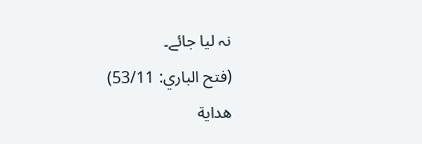نہ لیا جائے۔
(فتح الباري: 53/11)
هداية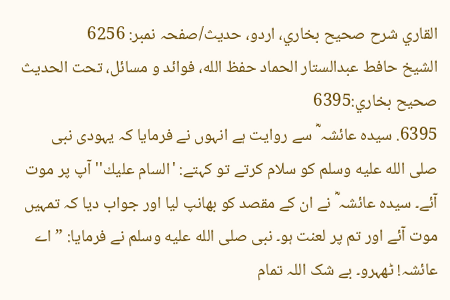القاري شرح صحيح بخاري، اردو، حدیث/صفحہ نمبر: 6256
الشيخ حافط عبدالستار الحماد حفظ الله، فوائد و مسائل، تحت الحديث صحيح بخاري:6395
6395. سیدہ عائشہ ؓ سے روایت ہے انہوں نے فرمایا کہ یہودی نبی صلى الله عليه وسلم کو سلام کرتے تو کہتے: 'السام علیك'' آپ پر موت آئے۔ سیدہ عائشہ ؓ نے ان کے مقصد کو بھانپ لیا اور جواب دیا کہ تمہیں موت آئے اور تم پر لعنت ہو۔ نبی صلى الله عليه وسلم نے فرمایا: ”اے عائشہ! ٹھہرو۔ بے شک اللہ تمام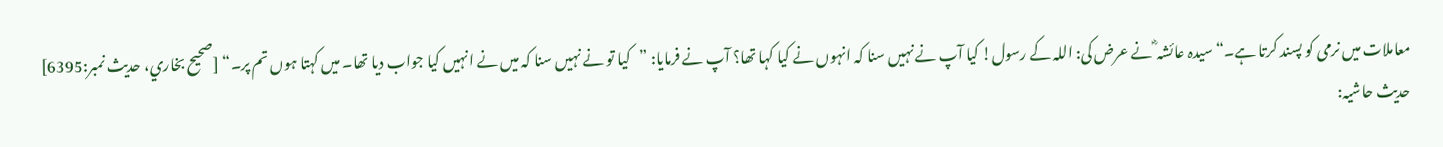معاملات میں نرمی کو پسند کرتا ہے۔“ سیدہ عائشہ ؓ نے عرض کی: اللہ کے رسول! کیا آپ نے نہیں سنا کہ انہوں نے کیا کہا تھا؟ آپ نے فرمایا: ”کیا تو نے نہیں سنا کہ میں نے انہیں کیا جواب دیا تھا۔ میں کہتا ہوں تم پر۔“ [صحيح بخاري، حديث نمبر:6395]
حدیث حاشیہ: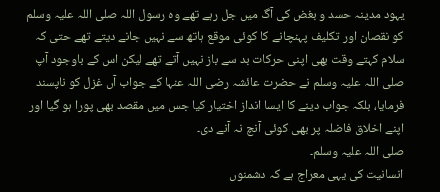یہود مدینہ حسد و بغض کی آگ میں جل رہے تھے وہ رسول اللہ صلی اللہ علیہ وسلم کو نقصان اور تکلیف پہنچانے کا کوئی موقع ہاتھ سے نہیں جانے دیتے تھے حتی کہ سلام کہتے وقت بھی اپنی حرکات بد سے باز نہیں آتے تھے لیکن اس کے باوجود آپ صلی اللہ علیہ وسلم نے حضرت عائشہ رضی اللہ عنہا کے جواب آں غزل کو ناپسند فرمایا، بلکہ جواب دینے کا ایسا انداز اختیار کیا جس میں مقصد بھی پورا ہو گیا اور اپنے اخلاق فاضلہ پر بھی کوئی آنچ نہ آنے دی۔
صلی اللہ علیہ وسلم۔
انسانیت کی یہی معراج ہے کہ دشمنوں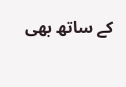کے ساتھ بھی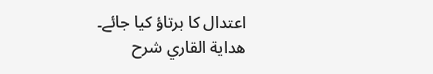اعتدال کا برتاؤ کیا جائے۔
هداية القاري شرح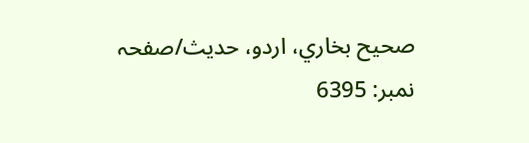صحيح بخاري، اردو، حدیث/صفحہ نمبر: 6395